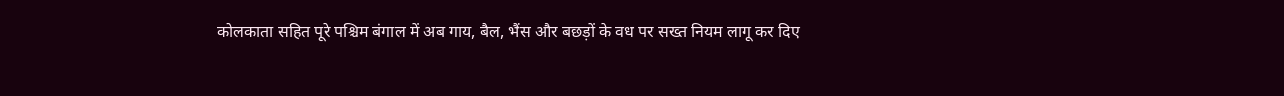कोलकाता सहित पूरे पश्चिम बंगाल में अब गाय, बैल, भैंस और बछड़ों के वध पर सख्त नियम लागू कर दिए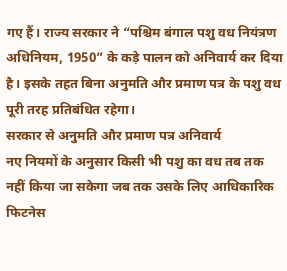गए हैं। राज्य सरकार ने “पश्चिम बंगाल पशु वध नियंत्रण अधिनियम, 1950” के कड़े पालन को अनिवार्य कर दिया है। इसके तहत बिना अनुमति और प्रमाण पत्र के पशु वध पूरी तरह प्रतिबंधित रहेगा।
सरकार से अनुमति और प्रमाण पत्र अनिवार्य
नए नियमों के अनुसार किसी भी पशु का वध तब तक नहीं किया जा सकेगा जब तक उसके लिए आधिकारिक फिटनेस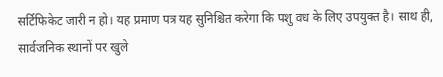सर्टिफिकेट जारी न हो। यह प्रमाण पत्र यह सुनिश्चित करेगा कि पशु वध के लिए उपयुक्त है। साथ ही, सार्वजनिक स्थानों पर खुले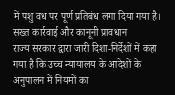में पशु वध पर पूर्ण प्रतिबंध लगा दिया गया है।
सख्त कार्रवाई और कानूनी प्रावधान
राज्य सरकार द्वारा जारी दिशा-निर्देशों में कहा गया है कि उच्च न्यायालय के आदेशों के अनुपालन में नियमों का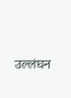उल्लंघन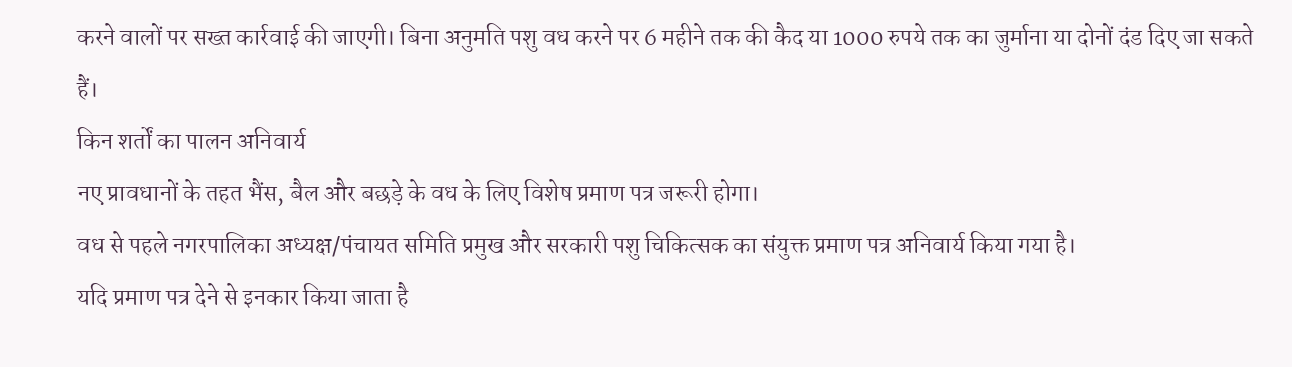करने वालों पर सख्त कार्रवाई की जाएगी। बिना अनुमति पशु वध करने पर 6 महीने तक की कैद या 1000 रुपये तक का जुर्माना या दोनों दंड दिए जा सकते हैं।
किन शर्तों का पालन अनिवार्य
नए प्रावधानों के तहत भैंस, बैल और बछड़े के वध के लिए विशेष प्रमाण पत्र जरूरी होगा।
वध से पहले नगरपालिका अध्यक्ष/पंचायत समिति प्रमुख और सरकारी पशु चिकित्सक का संयुक्त प्रमाण पत्र अनिवार्य किया गया है।
यदि प्रमाण पत्र देने से इनकार किया जाता है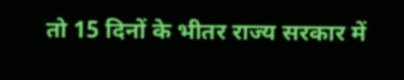तो 15 दिनों के भीतर राज्य सरकार में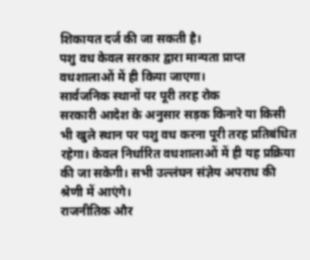शिकायत दर्ज की जा सकती है।
पशु वध केवल सरकार द्वारा मान्यता प्राप्त वधशालाओं में ही किया जाएगा।
सार्वजनिक स्थानों पर पूरी तरह रोक
सरकारी आदेश के अनुसार सड़क किनारे या किसी भी खुले स्थान पर पशु वध करना पूरी तरह प्रतिबंधित रहेगा। केवल निर्धारित वधशालाओं में ही यह प्रक्रिया की जा सकेगी। सभी उल्लंघन संज्ञेय अपराध की श्रेणी में आएंगे।
राजनीतिक और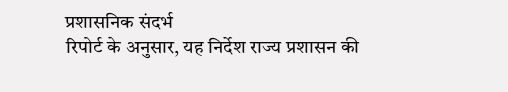प्रशासनिक संदर्भ
रिपोर्ट के अनुसार, यह निर्देश राज्य प्रशासन की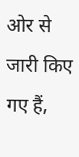ओर से जारी किए गए हैं,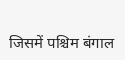जिसमें पश्चिम बंगाल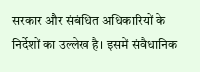सरकार और संबंधित अधिकारियों के निर्देशों का उल्लेख है। इसमें संवैधानिक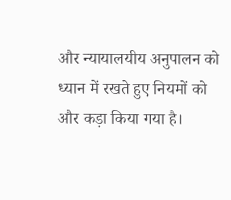और न्यायालयीय अनुपालन को ध्यान में रखते हुए नियमों को और कड़ा किया गया है।